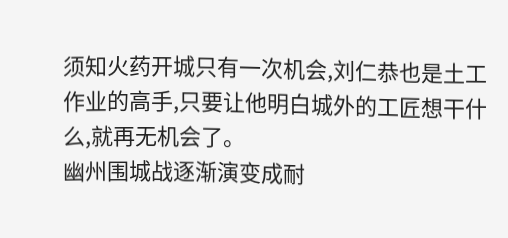须知火药开城只有一次机会,刘仁恭也是土工作业的高手,只要让他明白城外的工匠想干什么,就再无机会了。
幽州围城战逐渐演变成耐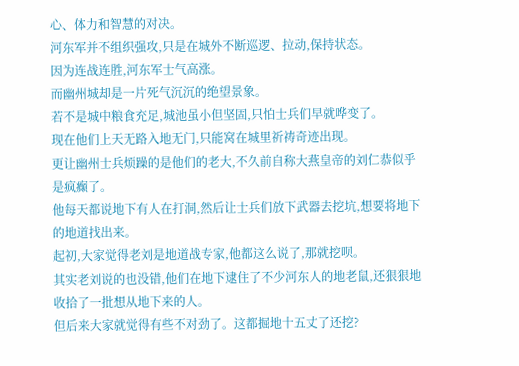心、体力和智慧的对决。
河东军并不组织强攻,只是在城外不断巡逻、拉动,保持状态。
因为连战连胜,河东军士气高涨。
而幽州城却是一片死气沉沉的绝望景象。
若不是城中粮食充足,城池虽小但坚固,只怕士兵们早就哗变了。
现在他们上天无路入地无门,只能窝在城里祈祷奇迹出现。
更让幽州士兵烦躁的是他们的老大,不久前自称大燕皇帝的刘仁恭似乎是疯癫了。
他每天都说地下有人在打洞,然后让士兵们放下武器去挖坑,想要将地下的地道找出来。
起初,大家觉得老刘是地道战专家,他都这么说了,那就挖呗。
其实老刘说的也没错,他们在地下逮住了不少河东人的地老鼠,还狠狠地收拾了一批想从地下来的人。
但后来大家就觉得有些不对劲了。这都掘地十五丈了还挖?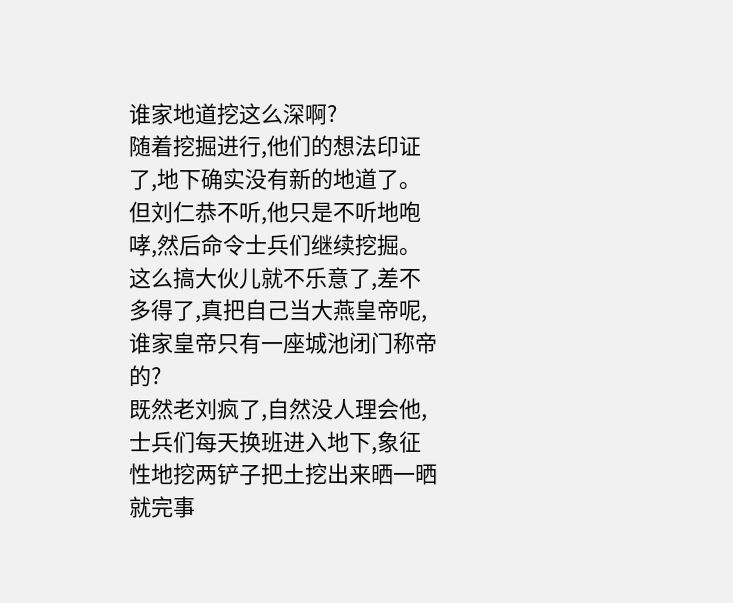谁家地道挖这么深啊?
随着挖掘进行,他们的想法印证了,地下确实没有新的地道了。
但刘仁恭不听,他只是不听地咆哮,然后命令士兵们继续挖掘。
这么搞大伙儿就不乐意了,差不多得了,真把自己当大燕皇帝呢,谁家皇帝只有一座城池闭门称帝的?
既然老刘疯了,自然没人理会他,士兵们每天换班进入地下,象征性地挖两铲子把土挖出来晒一晒就完事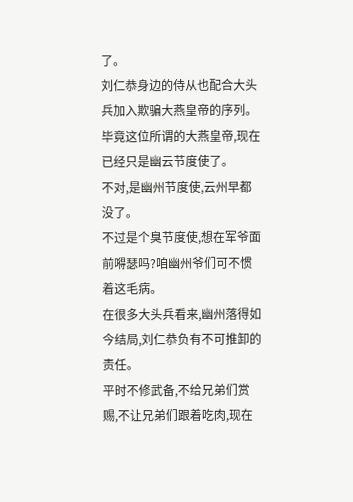了。
刘仁恭身边的侍从也配合大头兵加入欺骗大燕皇帝的序列。
毕竟这位所谓的大燕皇帝,现在已经只是幽云节度使了。
不对,是幽州节度使,云州早都没了。
不过是个臭节度使,想在军爷面前嘚瑟吗?咱幽州爷们可不惯着这毛病。
在很多大头兵看来,幽州落得如今结局,刘仁恭负有不可推卸的责任。
平时不修武备,不给兄弟们赏赐,不让兄弟们跟着吃肉,现在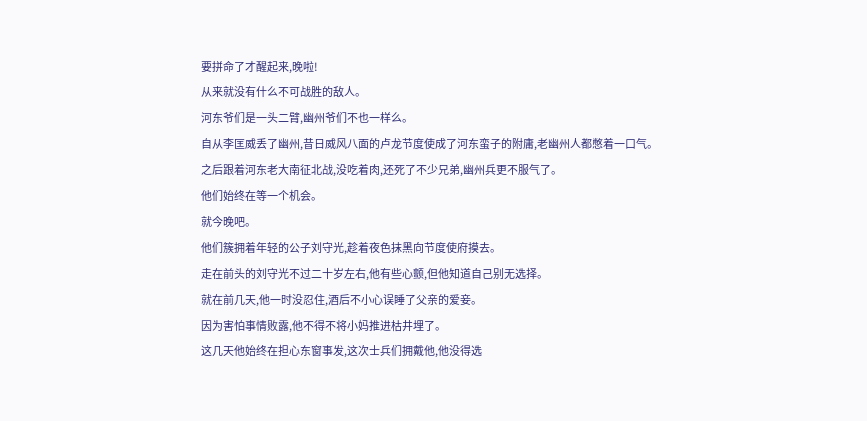要拼命了才醒起来,晚啦!
从来就没有什么不可战胜的敌人。
河东爷们是一头二臂,幽州爷们不也一样么。
自从李匡威丢了幽州,昔日威风八面的卢龙节度使成了河东蛮子的附庸,老幽州人都憋着一口气。
之后跟着河东老大南征北战,没吃着肉,还死了不少兄弟,幽州兵更不服气了。
他们始终在等一个机会。
就今晚吧。
他们簇拥着年轻的公子刘守光,趁着夜色抹黑向节度使府摸去。
走在前头的刘守光不过二十岁左右,他有些心颤,但他知道自己别无选择。
就在前几天,他一时没忍住,酒后不小心误睡了父亲的爱妾。
因为害怕事情败露,他不得不将小妈推进枯井埋了。
这几天他始终在担心东窗事发,这次士兵们拥戴他,他没得选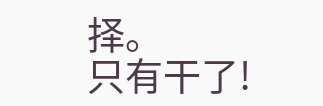择。
只有干了!